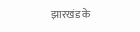झारखंड के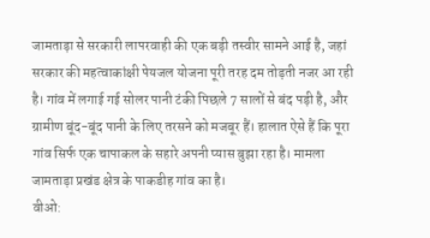जामताड़ा से सरकारी लापरवाही की एक बड़ी तस्वीर सामने आई है, जहां सरकार की महत्वाकांक्षी पेयजल योजना पूरी तरह दम तोड़ती नजर आ रही है। गांव में लगाई गई सोलर पानी टंकी पिछले 7 सालों से बंद पड़ी है, और ग्रामीण बूंद-बूंद पानी के लिए तरसने को मजबूर हैं। हालात ऐसे हैं कि पूरा गांव सिर्फ एक चापाकल के सहारे अपनी प्यास बुझा रहा है। मामला जामताड़ा प्रखंड क्षेत्र के पाकडीह गांव का है।
वीओ: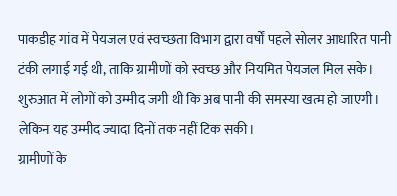पाकडीह गांव में पेयजल एवं स्वच्छता विभाग द्वारा वर्षों पहले सोलर आधारित पानी टंकी लगाई गई थी, ताकि ग्रामीणों को स्वच्छ और नियमित पेयजल मिल सके। शुरुआत में लोगों को उम्मीद जगी थी कि अब पानी की समस्या खत्म हो जाएगी। लेकिन यह उम्मीद ज्यादा दिनों तक नहीं टिक सकी।
ग्रामीणों के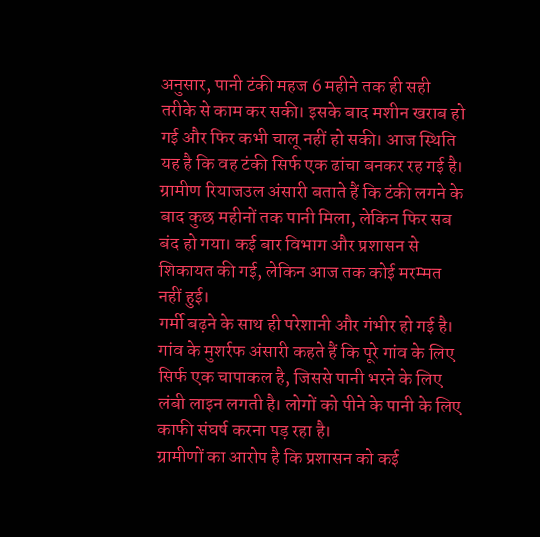अनुसार, पानी टंकी महज 6 महीने तक ही सही तरीके से काम कर सकी। इसके बाद मशीन खराब हो गई और फिर कभी चालू नहीं हो सकी। आज स्थिति यह है कि वह टंकी सिर्फ एक ढांचा बनकर रह गई है।
ग्रामीण रियाजउल अंसारी बताते हैं कि टंकी लगने के बाद कुछ महीनों तक पानी मिला, लेकिन फिर सब बंद हो गया। कई बार विभाग और प्रशासन से शिकायत की गई, लेकिन आज तक कोई मरम्मत नहीं हुई।
गर्मी बढ़ने के साथ ही परेशानी और गंभीर हो गई है। गांव के मुशर्रफ अंसारी कहते हैं कि पूरे गांव के लिए सिर्फ एक चापाकल है, जिससे पानी भरने के लिए लंबी लाइन लगती है। लोगों को पीने के पानी के लिए काफी संघर्ष करना पड़ रहा है।
ग्रामीणों का आरोप है कि प्रशासन को कई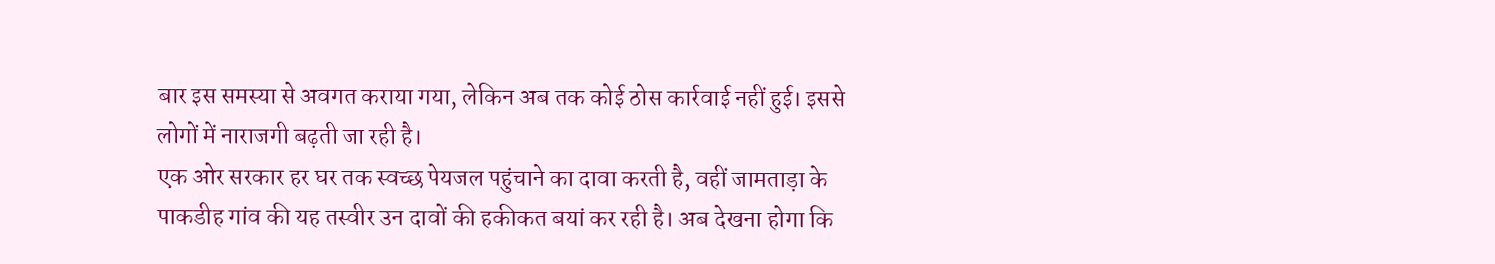बार इस समस्या से अवगत कराया गया, लेकिन अब तक कोई ठोस कार्रवाई नहीं हुई। इससे लोगों में नाराजगी बढ़ती जा रही है।
एक ओर सरकार हर घर तक स्वच्छ पेयजल पहुंचाने का दावा करती है, वहीं जामताड़ा के पाकडीह गांव की यह तस्वीर उन दावों की हकीकत बयां कर रही है। अब देखना होगा कि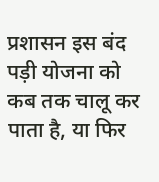प्रशासन इस बंद पड़ी योजना को कब तक चालू कर पाता है, या फिर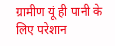ग्रामीण यूं ही पानी के लिए परेशान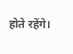होते रहेंगे।